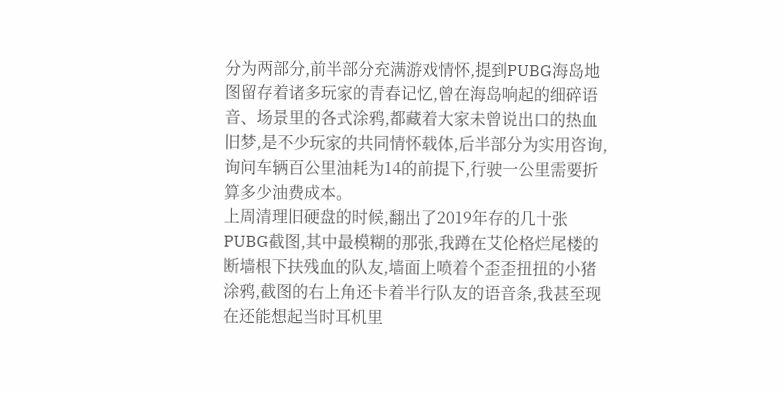分为两部分,前半部分充满游戏情怀,提到PUBG海岛地图留存着诸多玩家的青春记忆,曾在海岛响起的细碎语音、场景里的各式涂鸦,都藏着大家未曾说出口的热血旧梦,是不少玩家的共同情怀载体,后半部分为实用咨询,询问车辆百公里油耗为14的前提下,行驶一公里需要折算多少油费成本。
上周清理旧硬盘的时候,翻出了2019年存的几十张PUBG截图,其中最模糊的那张,我蹲在艾伦格烂尾楼的断墙根下扶残血的队友,墙面上喷着个歪歪扭扭的小猪涂鸦,截图的右上角还卡着半行队友的语音条,我甚至现在还能想起当时耳机里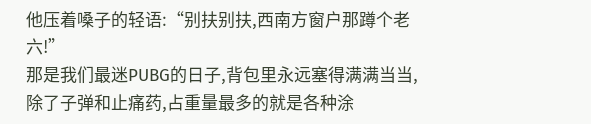他压着嗓子的轻语:“别扶别扶,西南方窗户那蹲个老六!”
那是我们最迷PUBG的日子,背包里永远塞得满满当当,除了子弹和止痛药,占重量最多的就是各种涂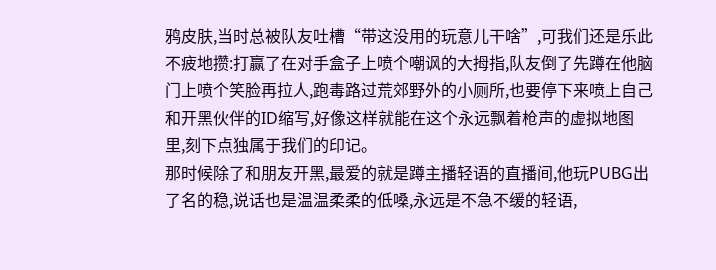鸦皮肤,当时总被队友吐槽“带这没用的玩意儿干啥”,可我们还是乐此不疲地攒:打赢了在对手盒子上喷个嘲讽的大拇指,队友倒了先蹲在他脑门上喷个笑脸再拉人,跑毒路过荒郊野外的小厕所,也要停下来喷上自己和开黑伙伴的ID缩写,好像这样就能在这个永远飘着枪声的虚拟地图里,刻下点独属于我们的印记。
那时候除了和朋友开黑,最爱的就是蹲主播轻语的直播间,他玩PUBG出了名的稳,说话也是温温柔柔的低嗓,永远是不急不缓的轻语,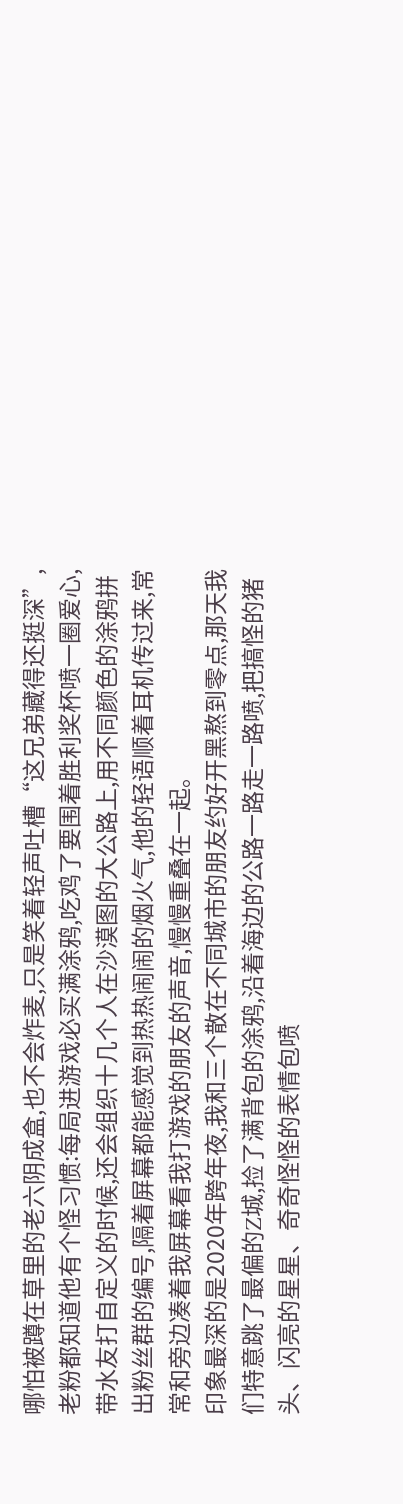哪怕被蹲在草里的老六阴成盒,也不会炸麦,只是笑着轻声吐槽“这兄弟藏得还挺深”,老粉都知道他有个怪习惯:每局进游戏必买满涂鸦,吃鸡了要围着胜利奖杯喷一圈爱心,带水友打自定义的时候,还会组织十几个人在沙漠图的大公路上,用不同颜色的涂鸦拼出粉丝群的编号,隔着屏幕都能感觉到热热闹闹的烟火气,他的轻语顺着耳机传过来,常常和旁边凑着我屏幕看我打游戏的朋友的声音,慢慢重叠在一起。
印象最深的是2020年跨年夜,我和三个散在不同城市的朋友约好开黑熬到零点,那天我们特意跳了最偏的Z城,捡了满背包的涂鸦,沿着海边的公路一路走一路喷,把搞怪的猪头、闪亮的星星、奇奇怪怪的表情包喷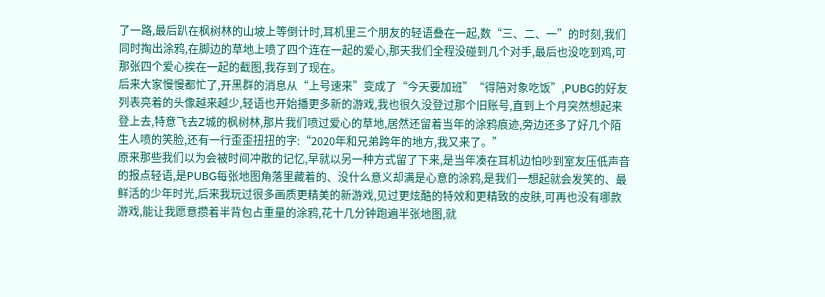了一路,最后趴在枫树林的山坡上等倒计时,耳机里三个朋友的轻语叠在一起,数“三、二、一”的时刻,我们同时掏出涂鸦,在脚边的草地上喷了四个连在一起的爱心,那天我们全程没碰到几个对手,最后也没吃到鸡,可那张四个爱心挨在一起的截图,我存到了现在。
后来大家慢慢都忙了,开黑群的消息从“上号速来”变成了“今天要加班”“得陪对象吃饭”,PUBG的好友列表亮着的头像越来越少,轻语也开始播更多新的游戏,我也很久没登过那个旧账号,直到上个月突然想起来登上去,特意飞去Z城的枫树林,那片我们喷过爱心的草地,居然还留着当年的涂鸦痕迹,旁边还多了好几个陌生人喷的笑脸,还有一行歪歪扭扭的字:“2020年和兄弟跨年的地方,我又来了。”
原来那些我们以为会被时间冲散的记忆,早就以另一种方式留了下来,是当年凑在耳机边怕吵到室友压低声音的报点轻语,是PUBG每张地图角落里藏着的、没什么意义却满是心意的涂鸦,是我们一想起就会发笑的、最鲜活的少年时光,后来我玩过很多画质更精美的新游戏,见过更炫酷的特效和更精致的皮肤,可再也没有哪款游戏,能让我愿意攒着半背包占重量的涂鸦,花十几分钟跑遍半张地图,就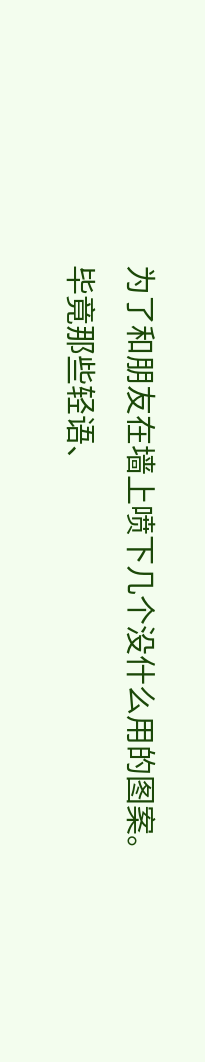为了和朋友在墙上喷下几个没什么用的图案。
毕竟那些轻语、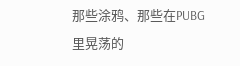那些涂鸦、那些在PUBG里晃荡的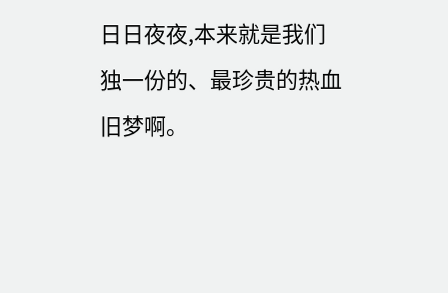日日夜夜,本来就是我们独一份的、最珍贵的热血旧梦啊。